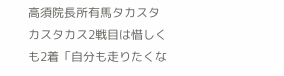高須院長所有馬タカスタカスタカス2戦目は惜しくも2着「自分も走りたくな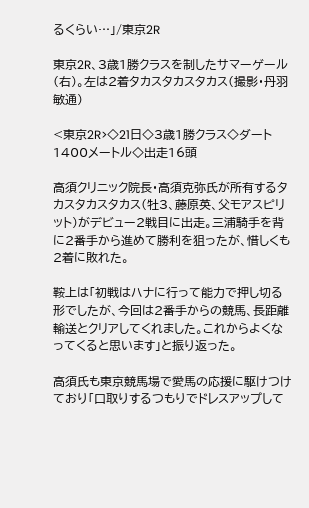るくらい…」/東京2R

東京2R、3歳1勝クラスを制したサマーゲール(右)。左は2着タカスタカスタカス(撮影・丹羽敏通)

<東京2R>◇21日◇3歳1勝クラス◇ダート1400メートル◇出走16頭

高須クリニック院長・高須克弥氏が所有するタカスタカスタカス(牡3、藤原英、父モアスピリット)がデビュー2戦目に出走。三浦騎手を背に2番手から進めて勝利を狙ったが、惜しくも2着に敗れた。

鞍上は「初戦はハナに行って能力で押し切る形でしたが、今回は2番手からの競馬、長距離輸送とクリアしてくれました。これからよくなってくると思います」と振り返った。

高須氏も東京競馬場で愛馬の応援に駆けつけており「口取りするつもりでドレスアップして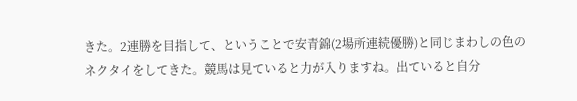きた。2連勝を目指して、ということで安青錦(2場所連続優勝)と同じまわしの色のネクタイをしてきた。競馬は見ていると力が入りますね。出ていると自分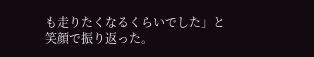も走りたくなるくらいでした」と笑顔で振り返った。